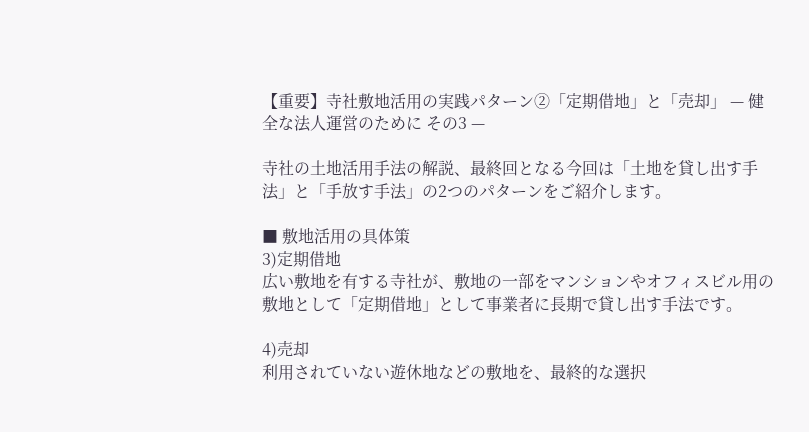【重要】寺社敷地活用の実践パターン②「定期借地」と「売却」 — 健全な法人運営のために その3 —

寺社の土地活用手法の解説、最終回となる今回は「土地を貸し出す手法」と「手放す手法」の2つのパターンをご紹介します。

■ 敷地活用の具体策
3)定期借地
広い敷地を有する寺社が、敷地の一部をマンションやオフィスビル用の敷地として「定期借地」として事業者に長期で貸し出す手法です。

4)売却
利用されていない遊休地などの敷地を、最終的な選択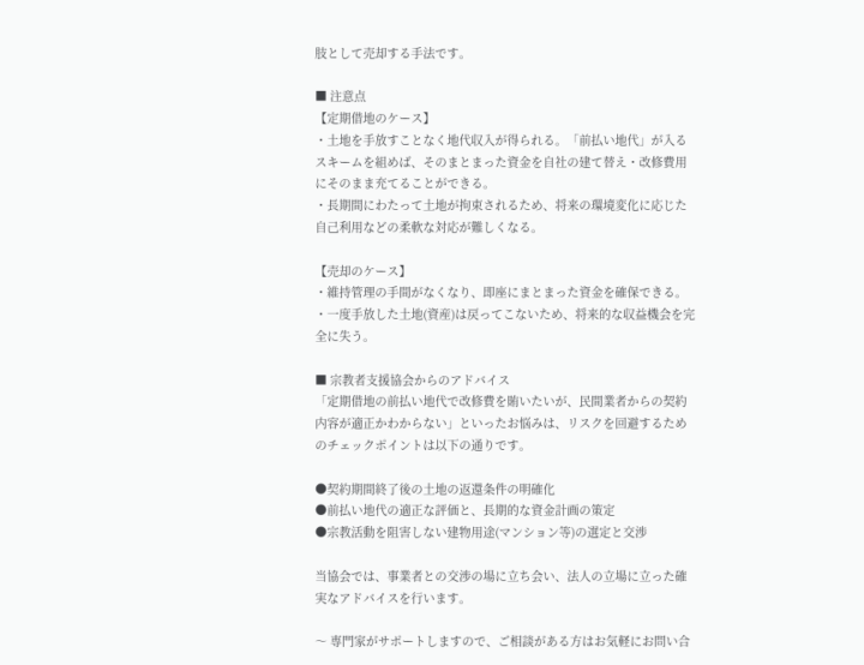肢として売却する手法です。

■ 注意点
【定期借地のケース】
・土地を手放すことなく地代収入が得られる。「前払い地代」が入るスキームを組めば、そのまとまった資金を自社の建て替え・改修費用にそのまま充てることができる。
・長期間にわたって土地が拘束されるため、将来の環境変化に応じた自己利用などの柔軟な対応が難しくなる。

【売却のケース】
・維持管理の手間がなくなり、即座にまとまった資金を確保できる。
・一度手放した土地(資産)は戻ってこないため、将来的な収益機会を完全に失う。

■ 宗教者支援協会からのアドバイス
「定期借地の前払い地代で改修費を賄いたいが、民間業者からの契約内容が適正かわからない」といったお悩みは、リスクを回避するためのチェックポイントは以下の通りです。

●契約期間終了後の土地の返還条件の明確化
●前払い地代の適正な評価と、長期的な資金計画の策定
●宗教活動を阻害しない建物用途(マンション等)の選定と交渉

当協会では、事業者との交渉の場に立ち会い、法人の立場に立った確実なアドバイスを行います。

〜 専門家がサポートしますので、ご相談がある方はお気軽にお問い合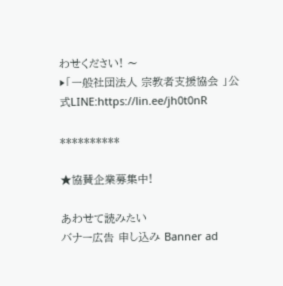わせください! 〜
▶「一般社団法人 宗教者支援協会 」公式LINE:https://lin.ee/jh0t0nR

**********

★協賛企業募集中!

あわせて読みたい
バナー広告 申し込み Banner ad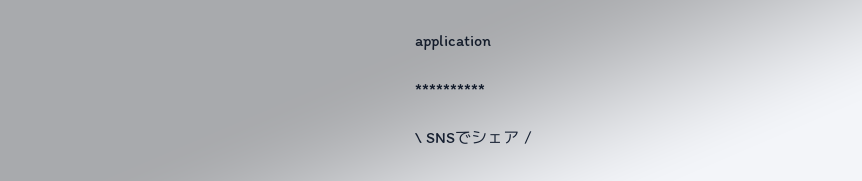application

**********

\ SNSでシェア /